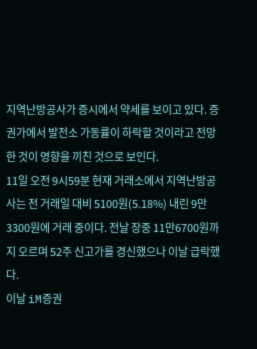지역난방공사가 증시에서 약세를 보이고 있다. 증권가에서 발전소 가동률이 하락할 것이라고 전망한 것이 영향을 끼친 것으로 보인다.
11일 오전 9시59분 현재 거래소에서 지역난방공사는 전 거래일 대비 5100원(5.18%) 내린 9만3300원에 거래 중이다. 전날 장중 11만6700원까지 오르며 52주 신고가를 경신했으나 이날 급락했다.
이날 iM증권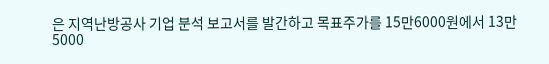은 지역난방공사 기업 분석 보고서를 발간하고 목표주가를 15만6000원에서 13만5000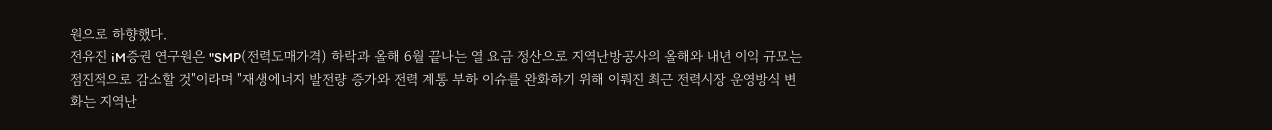원으로 하향했다.
전유진 iM증권 연구원은 "SMP(전력도매가격) 하락과 올해 6월 끝나는 열 요금 정산으로 지역난방공사의 올해와 내년 이익 규모는 점진적으로 감소할 것"이라며 "재생에너지 발전량 증가와 전력 계통 부하 이슈를 완화하기 위해 이뤄진 최근 전력시장 운영방식 변화는 지역난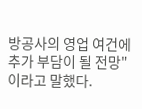방공사의 영업 여건에 추가 부담이 될 전망"이라고 말했다.